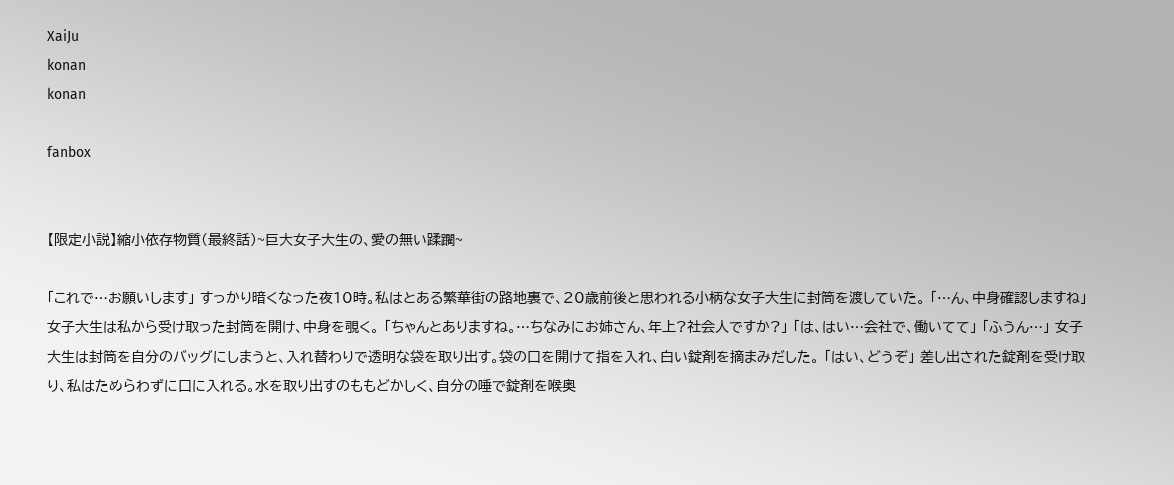XaiJu
konan
konan

fanbox


【限定小説】縮小依存物質(最終話)~巨大女子大生の、愛の無い蹂躙~

「これで…お願いします」 すっかり暗くなった夜10時。私はとある繁華街の路地裏で、20歳前後と思われる小柄な女子大生に封筒を渡していた。 「…ん、中身確認しますね」 女子大生は私から受け取った封筒を開け、中身を覗く。 「ちゃんとありますね。…ちなみにお姉さん、年上?社会人ですか?」 「は、はい…会社で、働いてて」 「ふうん…」 女子大生は封筒を自分のバッグにしまうと、入れ替わりで透明な袋を取り出す。袋の口を開けて指を入れ、白い錠剤を摘まみだした。 「はい、どうぞ」 差し出された錠剤を受け取り、私はためらわずに口に入れる。水を取り出すのももどかしく、自分の唾で錠剤を喉奥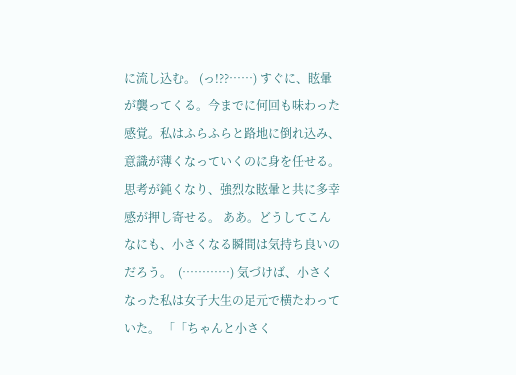に流し込む。 (っ!??……) すぐに、眩暈が襲ってくる。今までに何回も味わった感覚。私はふらふらと路地に倒れ込み、意識が薄くなっていくのに身を任せる。思考が鈍くなり、強烈な眩暈と共に多幸感が押し寄せる。 ああ。どうしてこんなにも、小さくなる瞬間は気持ち良いのだろう。  (…………) 気づけば、小さくなった私は女子大生の足元で横たわっていた。 「「ちゃんと小さく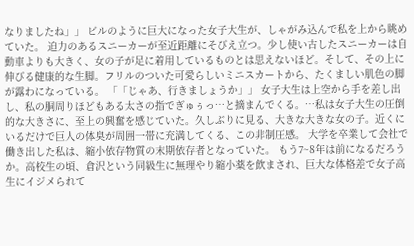なりましたね」」 ビルのように巨大になった女子大生が、しゃがみ込んで私を上から眺めていた。 迫力のあるスニーカーが至近距離にそびえ立つ。少し使い古したスニーカーは自動車よりも大きく、女の子が足に着用しているものとは思えないほど。そして、その上に伸びる健康的な生脚。フリルのついた可愛らしいミニスカートから、たくましい肌色の脚が露わになっている。 「「じゃあ、行きましょうか」」 女子大生は上空から手を差し出し、私の胴周りほどもある太さの指でぎゅぅっ…と摘まんでくる。…私は女子大生の圧倒的な大きさに、至上の興奮を感じていた。久しぶりに見る、大きな大きな女の子。近くにいるだけで巨人の体臭が周囲一帯に充満してくる、この非制圧感。 大学を卒業して会社で働き出した私は、縮小依存物質の末期依存者となっていた。 もう7~8年は前になるだろうか。高校生の頃、倉沢という同級生に無理やり縮小薬を飲まされ、巨大な体格差で女子高生にイジメられて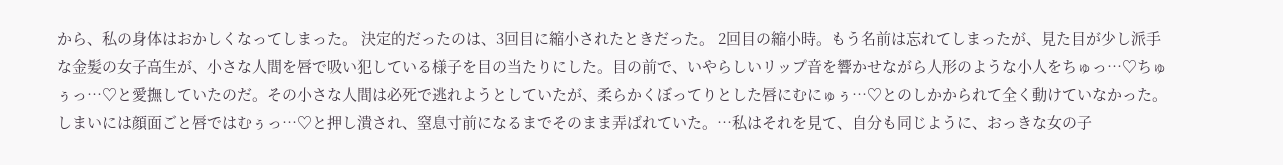から、私の身体はおかしくなってしまった。 決定的だったのは、3回目に縮小されたときだった。 2回目の縮小時。もう名前は忘れてしまったが、見た目が少し派手な金髪の女子高生が、小さな人間を唇で吸い犯している様子を目の当たりにした。目の前で、いやらしいリップ音を響かせながら人形のような小人をちゅっ…♡ちゅぅっ…♡と愛撫していたのだ。その小さな人間は必死で逃れようとしていたが、柔らかくぼってりとした唇にむにゅぅ…♡とのしかかられて全く動けていなかった。しまいには顔面ごと唇ではむぅっ…♡と押し潰され、窒息寸前になるまでそのまま弄ばれていた。…私はそれを見て、自分も同じように、おっきな女の子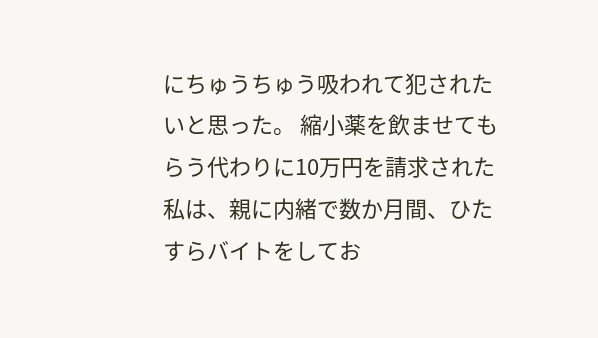にちゅうちゅう吸われて犯されたいと思った。 縮小薬を飲ませてもらう代わりに10万円を請求された私は、親に内緒で数か月間、ひたすらバイトをしてお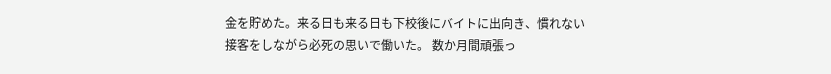金を貯めた。来る日も来る日も下校後にバイトに出向き、慣れない接客をしながら必死の思いで働いた。 数か月間頑張っ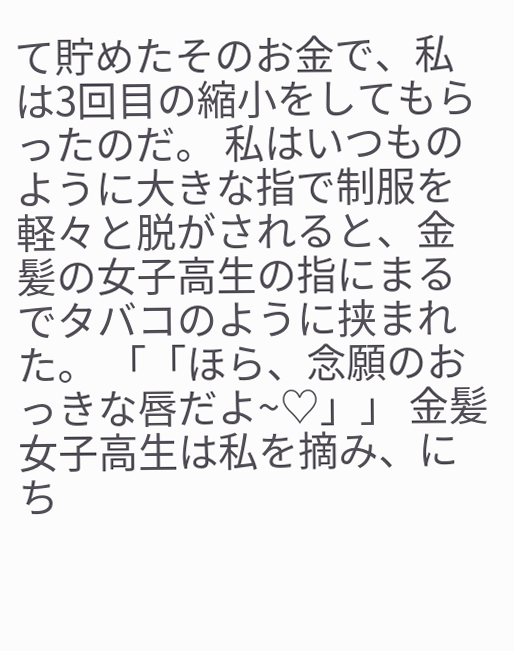て貯めたそのお金で、私は3回目の縮小をしてもらったのだ。 私はいつものように大きな指で制服を軽々と脱がされると、金髪の女子高生の指にまるでタバコのように挟まれた。 「「ほら、念願のおっきな唇だよ~♡」」 金髪女子高生は私を摘み、にち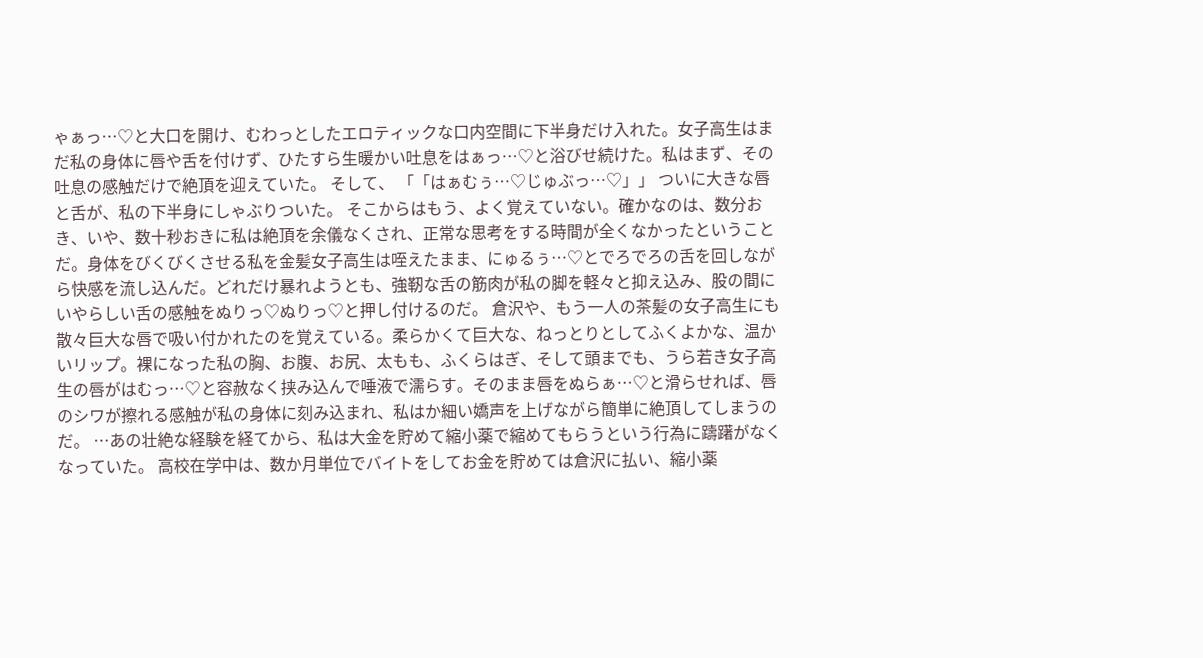ゃぁっ…♡と大口を開け、むわっとしたエロティックな口内空間に下半身だけ入れた。女子高生はまだ私の身体に唇や舌を付けず、ひたすら生暖かい吐息をはぁっ…♡と浴びせ続けた。私はまず、その吐息の感触だけで絶頂を迎えていた。 そして、 「「はぁむぅ…♡じゅぶっ…♡」」 ついに大きな唇と舌が、私の下半身にしゃぶりついた。 そこからはもう、よく覚えていない。確かなのは、数分おき、いや、数十秒おきに私は絶頂を余儀なくされ、正常な思考をする時間が全くなかったということだ。身体をびくびくさせる私を金髪女子高生は咥えたまま、にゅるぅ…♡とでろでろの舌を回しながら快感を流し込んだ。どれだけ暴れようとも、強靭な舌の筋肉が私の脚を軽々と抑え込み、股の間にいやらしい舌の感触をぬりっ♡ぬりっ♡と押し付けるのだ。 倉沢や、もう一人の茶髪の女子高生にも散々巨大な唇で吸い付かれたのを覚えている。柔らかくて巨大な、ねっとりとしてふくよかな、温かいリップ。裸になった私の胸、お腹、お尻、太もも、ふくらはぎ、そして頭までも、うら若き女子高生の唇がはむっ…♡と容赦なく挟み込んで唾液で濡らす。そのまま唇をぬらぁ…♡と滑らせれば、唇のシワが擦れる感触が私の身体に刻み込まれ、私はか細い嬌声を上げながら簡単に絶頂してしまうのだ。 …あの壮絶な経験を経てから、私は大金を貯めて縮小薬で縮めてもらうという行為に躊躇がなくなっていた。 高校在学中は、数か月単位でバイトをしてお金を貯めては倉沢に払い、縮小薬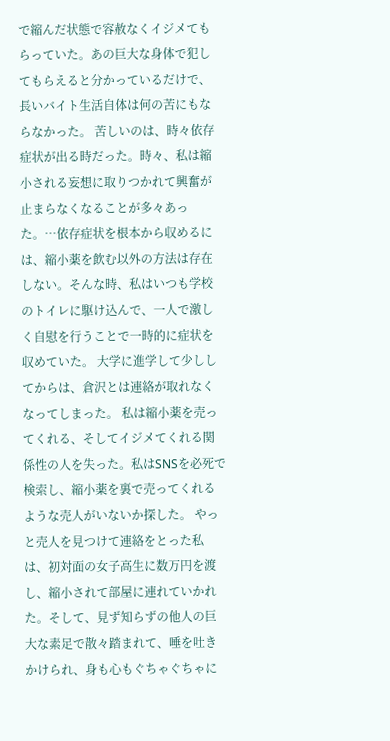で縮んだ状態で容赦なくイジメてもらっていた。あの巨大な身体で犯してもらえると分かっているだけで、長いバイト生活自体は何の苦にもならなかった。 苦しいのは、時々依存症状が出る時だった。時々、私は縮小される妄想に取りつかれて興奮が止まらなくなることが多々あった。…依存症状を根本から収めるには、縮小薬を飲む以外の方法は存在しない。そんな時、私はいつも学校のトイレに駆け込んで、一人で激しく自慰を行うことで一時的に症状を収めていた。 大学に進学して少ししてからは、倉沢とは連絡が取れなくなってしまった。 私は縮小薬を売ってくれる、そしてイジメてくれる関係性の人を失った。私はSNSを必死で検索し、縮小薬を裏で売ってくれるような売人がいないか探した。 やっと売人を見つけて連絡をとった私は、初対面の女子高生に数万円を渡し、縮小されて部屋に連れていかれた。そして、見ず知らずの他人の巨大な素足で散々踏まれて、唾を吐きかけられ、身も心もぐちゃぐちゃに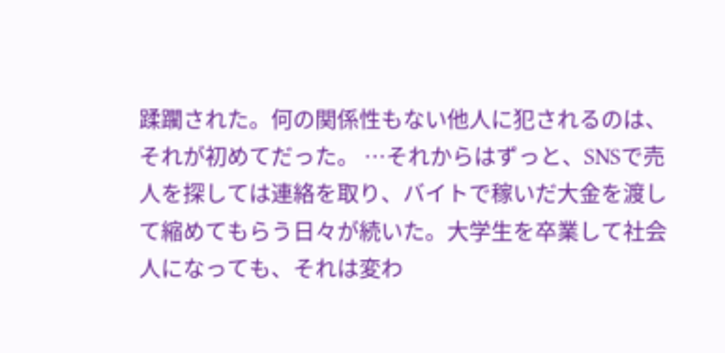蹂躙された。何の関係性もない他人に犯されるのは、それが初めてだった。 …それからはずっと、SNSで売人を探しては連絡を取り、バイトで稼いだ大金を渡して縮めてもらう日々が続いた。大学生を卒業して社会人になっても、それは変わ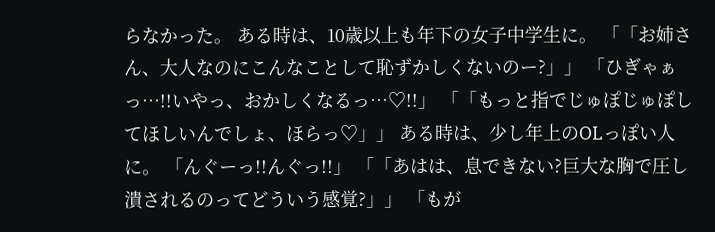らなかった。 ある時は、10歳以上も年下の女子中学生に。 「「お姉さん、大人なのにこんなことして恥ずかしくないのー?」」 「ひぎゃぁっ…!!いやっ、おかしくなるっ…♡!!」 「「もっと指でじゅぽじゅぽしてほしいんでしょ、ほらっ♡」」 ある時は、少し年上のOLっぽい人に。 「んぐーっ!!んぐっ!!」 「「あはは、息できない?巨大な胸で圧し潰されるのってどういう感覚?」」 「もが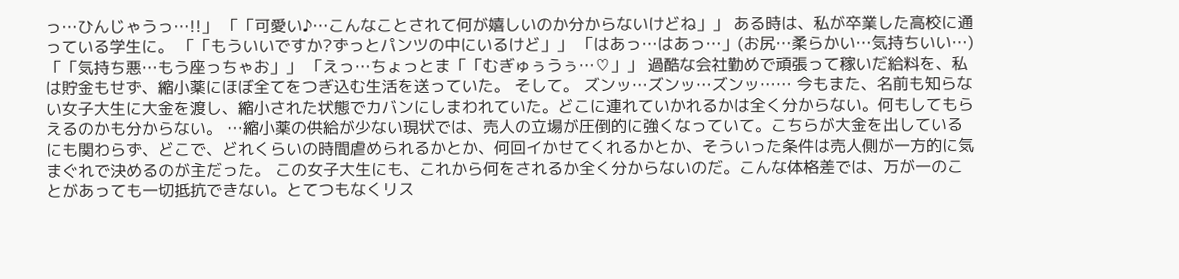っ…ひんじゃうっ…!!」 「「可愛い♪…こんなことされて何が嬉しいのか分からないけどね」」 ある時は、私が卒業した高校に通っている学生に。 「「もういいですか?ずっとパンツの中にいるけど」」 「はあっ…はあっ…」(お尻…柔らかい…気持ちいい…) 「「気持ち悪…もう座っちゃお」」 「えっ…ちょっとま「「むぎゅぅうぅ…♡」」 過酷な会社勤めで頑張って稼いだ給料を、私は貯金もせず、縮小薬にほぼ全てをつぎ込む生活を送っていた。 そして。 ズンッ…ズンッ…ズンッ…… 今もまた、名前も知らない女子大生に大金を渡し、縮小された状態でカバンにしまわれていた。どこに連れていかれるかは全く分からない。何もしてもらえるのかも分からない。 …縮小薬の供給が少ない現状では、売人の立場が圧倒的に強くなっていて。こちらが大金を出しているにも関わらず、どこで、どれくらいの時間虐められるかとか、何回イかせてくれるかとか、そういった条件は売人側が一方的に気まぐれで決めるのが主だった。 この女子大生にも、これから何をされるか全く分からないのだ。こんな体格差では、万が一のことがあっても一切抵抗できない。とてつもなくリス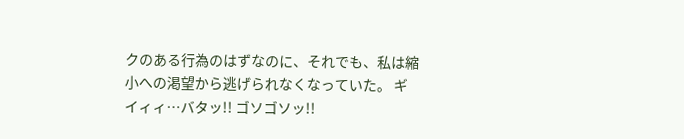クのある行為のはずなのに、それでも、私は縮小への渇望から逃げられなくなっていた。 ギイィィ…バタッ!! ゴソゴソッ!!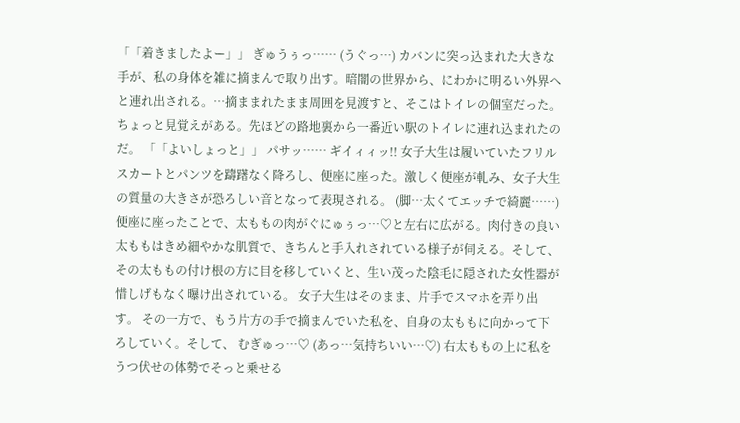「「着きましたよー」」 ぎゅうぅっ…… (うぐっ…) カバンに突っ込まれた大きな手が、私の身体を雑に摘まんで取り出す。暗闇の世界から、にわかに明るい外界へと連れ出される。…摘ままれたまま周囲を見渡すと、そこはトイレの個室だった。ちょっと見覚えがある。先ほどの路地裏から一番近い駅のトイレに連れ込まれたのだ。 「「よいしょっと」」 パサッ…… ギイィィッ!! 女子大生は履いていたフリルスカートとパンツを躊躇なく降ろし、便座に座った。激しく便座が軋み、女子大生の質量の大きさが恐ろしい音となって表現される。 (脚…太くてエッチで綺麗……) 便座に座ったことで、太ももの肉がぐにゅぅっ…♡と左右に広がる。肉付きの良い太ももはきめ細やかな肌質で、きちんと手入れされている様子が伺える。そして、その太ももの付け根の方に目を移していくと、生い茂った陰毛に隠された女性器が惜しげもなく曝け出されている。 女子大生はそのまま、片手でスマホを弄り出す。 その一方で、もう片方の手で摘まんでいた私を、自身の太ももに向かって下ろしていく。そして、 むぎゅっ…♡ (あっ…気持ちいい…♡) 右太ももの上に私をうつ伏せの体勢でそっと乗せる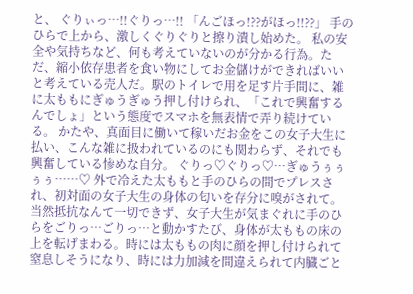と、 ぐりぃっ…!!ぐりっ…!! 「んごほっ!??がほっ!!??」 手のひらで上から、激しくぐりぐりと擦り潰し始めた。 私の安全や気持ちなど、何も考えていないのが分かる行為。ただ、縮小依存患者を食い物にしてお金儲けができればいいと考えている売人だ。駅のトイレで用を足す片手間に、雑に太ももにぎゅうぎゅう押し付けられ、「これで興奮するんでしょ」という態度でスマホを無表情で弄り続けている。 かたや、真面目に働いて稼いだお金をこの女子大生に払い、こんな雑に扱われているのにも関わらず、それでも興奮している惨めな自分。 ぐりっ♡ぐりっ♡…ぎゅうぅぅぅぅ……♡ 外で冷えた太ももと手のひらの間でプレスされ、初対面の女子大生の身体の匂いを存分に嗅がされて。当然抵抗なんて一切できず、女子大生が気まぐれに手のひらをごりっ…ごりっ…と動かすたび、身体が太ももの床の上を転げまわる。時には太ももの肉に顔を押し付けられて窒息しそうになり、時には力加減を間違えられて内臓ごと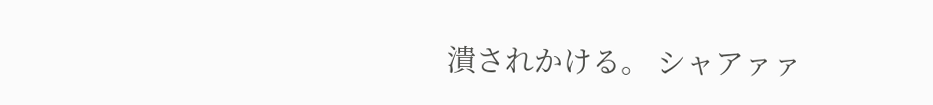潰されかける。 シャアァァ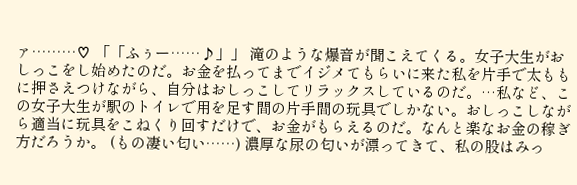ァ………♡ 「「ふぅー……♪」」 滝のような爆音が聞こえてくる。女子大生がおしっこをし始めたのだ。お金を払ってまでイジメてもらいに来た私を片手で太ももに押さえつけながら、自分はおしっこしてリラックスしているのだ。…私など、この女子大生が駅のトイレで用を足す間の片手間の玩具でしかない。おしっこしながら適当に玩具をこねくり回すだけで、お金がもらえるのだ。なんと楽なお金の稼ぎ方だろうか。 (もの凄い匂い……) 濃厚な尿の匂いが漂ってきて、私の股はみっ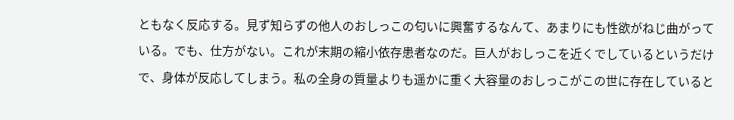ともなく反応する。見ず知らずの他人のおしっこの匂いに興奮するなんて、あまりにも性欲がねじ曲がっている。でも、仕方がない。これが末期の縮小依存患者なのだ。巨人がおしっこを近くでしているというだけで、身体が反応してしまう。私の全身の質量よりも遥かに重く大容量のおしっこがこの世に存在していると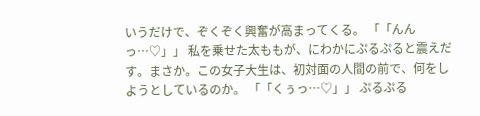いうだけで、ぞくぞく興奮が高まってくる。 「「んんっ…♡」」 私を乗せた太ももが、にわかにぷるぷると震えだす。まさか。この女子大生は、初対面の人間の前で、何をしようとしているのか。 「「くぅっ…♡」」 ぷるぷる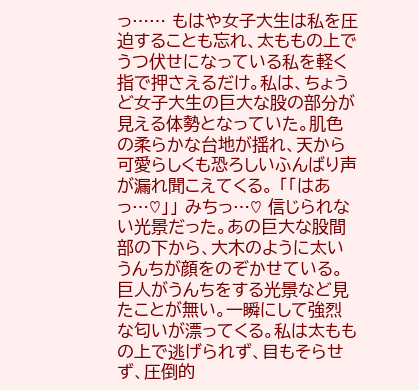っ…… もはや女子大生は私を圧迫することも忘れ、太ももの上でうつ伏せになっている私を軽く指で押さえるだけ。私は、ちょうど女子大生の巨大な股の部分が見える体勢となっていた。肌色の柔らかな台地が揺れ、天から可愛らしくも恐ろしいふんばり声が漏れ聞こえてくる。 「「はあっ…♡」」 みちっ…♡ 信じられない光景だった。あの巨大な股間部の下から、大木のように太いうんちが顔をのぞかせている。巨人がうんちをする光景など見たことが無い。一瞬にして強烈な匂いが漂ってくる。私は太ももの上で逃げられず、目もそらせず、圧倒的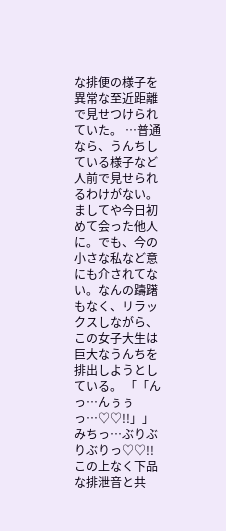な排便の様子を異常な至近距離で見せつけられていた。 …普通なら、うんちしている様子など人前で見せられるわけがない。ましてや今日初めて会った他人に。でも、今の小さな私など意にも介されてない。なんの躊躇もなく、リラックスしながら、この女子大生は巨大なうんちを排出しようとしている。 「「んっ…んぅぅっ…♡♡!!」」 みちっ…ぶりぶりぶりっ♡♡!! この上なく下品な排泄音と共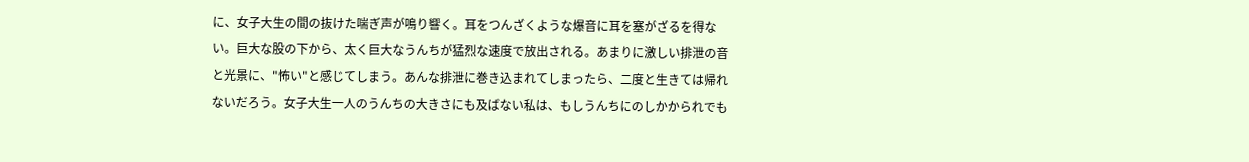に、女子大生の間の抜けた喘ぎ声が鳴り響く。耳をつんざくような爆音に耳を塞がざるを得ない。巨大な股の下から、太く巨大なうんちが猛烈な速度で放出される。あまりに激しい排泄の音と光景に、"怖い"と感じてしまう。あんな排泄に巻き込まれてしまったら、二度と生きては帰れないだろう。女子大生一人のうんちの大きさにも及ばない私は、もしうんちにのしかかられでも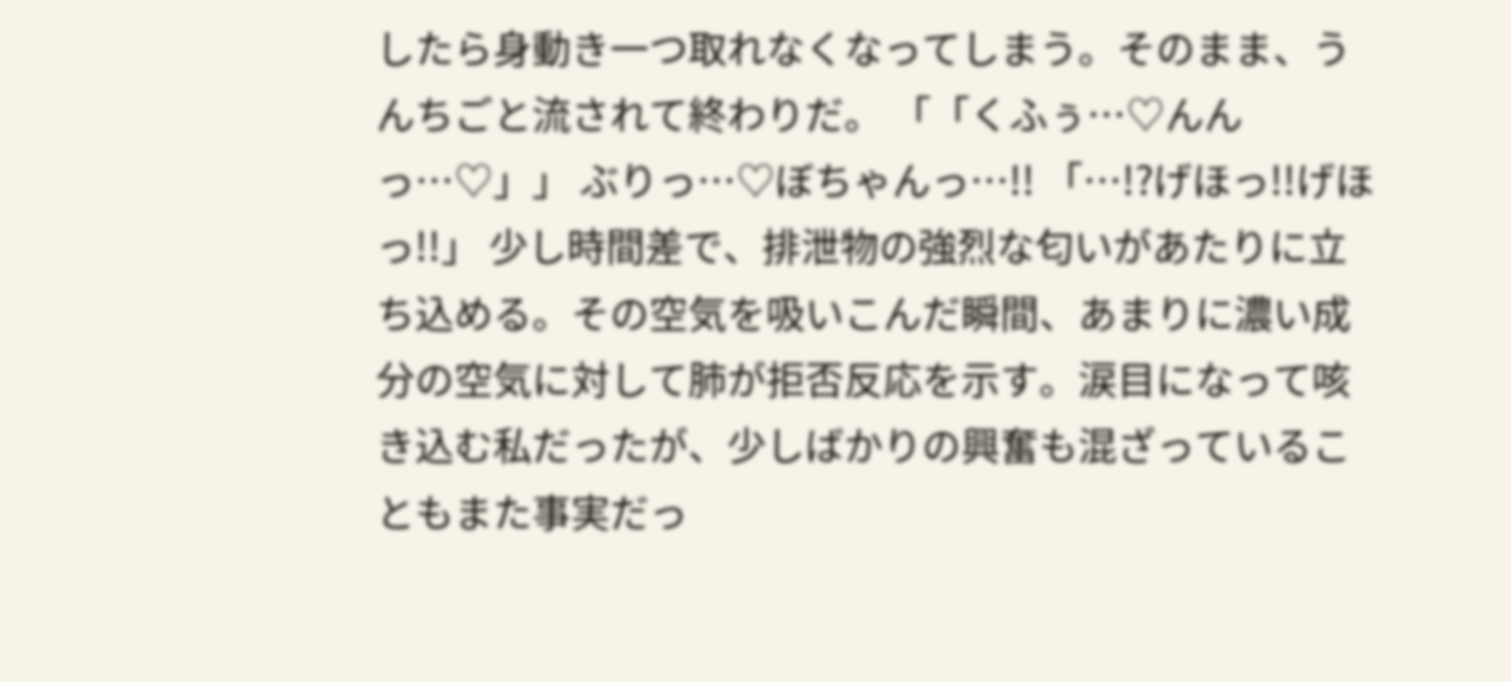したら身動き一つ取れなくなってしまう。そのまま、うんちごと流されて終わりだ。 「「くふぅ…♡んんっ…♡」」 ぶりっ…♡ぼちゃんっ…!! 「…!?げほっ!!げほっ!!」 少し時間差で、排泄物の強烈な匂いがあたりに立ち込める。その空気を吸いこんだ瞬間、あまりに濃い成分の空気に対して肺が拒否反応を示す。涙目になって咳き込む私だったが、少しばかりの興奮も混ざっていることもまた事実だっ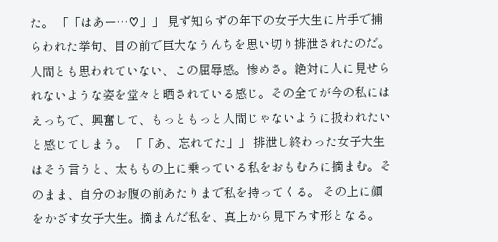た。 「「はあー…♡」」 見ず知らずの年下の女子大生に片手で捕らわれた挙句、目の前で巨大なうんちを思い切り排泄されたのだ。人間とも思われていない、この屈辱感。惨めさ。絶対に人に見せられないような姿を堂々と晒されている感じ。その全てが今の私にはえっちで、興奮して、もっともっと人間じゃないように扱われたいと感じてしまう。 「「あ、忘れてた」」 排泄し終わった女子大生はそう言うと、太ももの上に乗っている私をおもむろに摘まむ。そのまま、自分のお腹の前あたりまで私を持ってくる。 その上に顔をかざす女子大生。摘まんだ私を、真上から見下ろす形となる。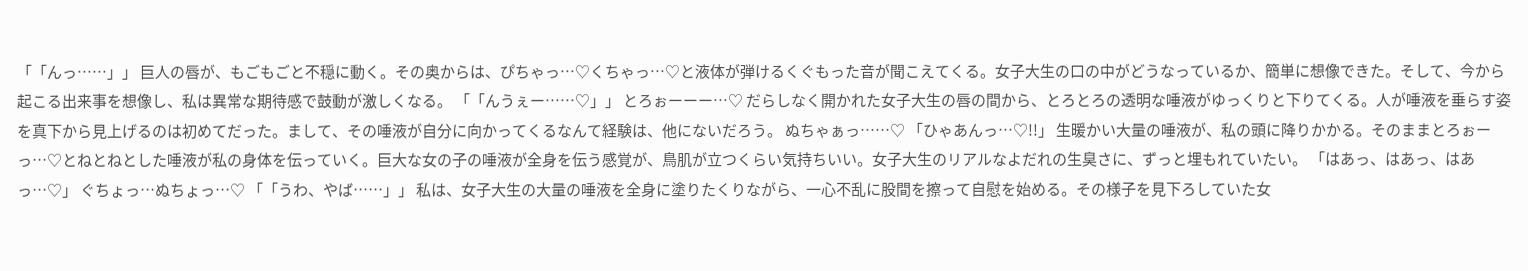「「んっ……」」 巨人の唇が、もごもごと不穏に動く。その奥からは、ぴちゃっ…♡くちゃっ…♡と液体が弾けるくぐもった音が聞こえてくる。女子大生の口の中がどうなっているか、簡単に想像できた。そして、今から起こる出来事を想像し、私は異常な期待感で鼓動が激しくなる。 「「んうぇー……♡」」 とろぉーーー…♡ だらしなく開かれた女子大生の唇の間から、とろとろの透明な唾液がゆっくりと下りてくる。人が唾液を垂らす姿を真下から見上げるのは初めてだった。まして、その唾液が自分に向かってくるなんて経験は、他にないだろう。 ぬちゃぁっ……♡ 「ひゃあんっ…♡!!」 生暖かい大量の唾液が、私の頭に降りかかる。そのままとろぉーっ…♡とねとねとした唾液が私の身体を伝っていく。巨大な女の子の唾液が全身を伝う感覚が、鳥肌が立つくらい気持ちいい。女子大生のリアルなよだれの生臭さに、ずっと埋もれていたい。 「はあっ、はあっ、はあっ…♡」 ぐちょっ…ぬちょっ…♡ 「「うわ、やば……」」 私は、女子大生の大量の唾液を全身に塗りたくりながら、一心不乱に股間を擦って自慰を始める。その様子を見下ろしていた女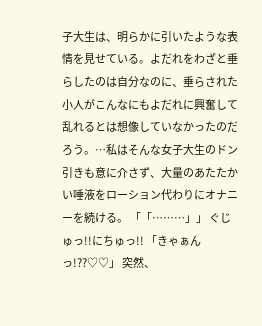子大生は、明らかに引いたような表情を見せている。よだれをわざと垂らしたのは自分なのに、垂らされた小人がこんなにもよだれに興奮して乱れるとは想像していなかったのだろう。…私はそんな女子大生のドン引きも意に介さず、大量のあたたかい唾液をローション代わりにオナニーを続ける。 「「………」」 ぐじゅっ!!にちゅっ!! 「きゃぁんっ!??♡♡」 突然、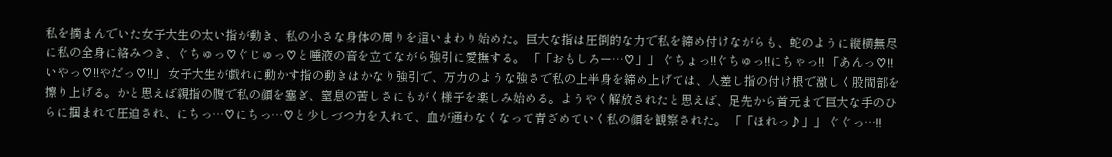私を摘まんでいた女子大生の太い指が動き、私の小さな身体の周りを這いまわり始めた。巨大な指は圧倒的な力で私を締め付けながらも、蛇のように縦横無尽に私の全身に絡みつき、ぐちゅっ♡ぐじゅっ♡と唾液の音を立てながら強引に愛撫する。 「「おもしろー…♡」」 ぐちょっ!!ぐちゅっ!!にちゃっ!! 「あんっ♡!!いやっ♡!!やだっ♡!!」 女子大生が戯れに動かす指の動きはかなり強引で、万力のような強さで私の上半身を締め上げては、人差し指の付け根で激しく股間部を擦り上げる。かと思えば親指の腹で私の顔を塞ぎ、窒息の苦しさにもがく様子を楽しみ始める。ようやく解放されたと思えば、足先から首元まで巨大な手のひらに掴まれて圧迫され、にちっ…♡にちっ…♡と少しづつ力を入れて、血が通わなくなって青ざめていく私の顔を観察された。 「「ほれっ♪」」 ぐぐっ…!!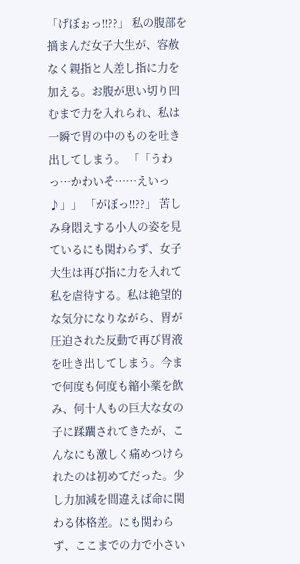「げぼぉっ!!??」 私の腹部を摘まんだ女子大生が、容赦なく親指と人差し指に力を加える。お腹が思い切り凹むまで力を入れられ、私は一瞬で胃の中のものを吐き出してしまう。 「「うわっ…かわいそ……えいっ♪」」 「がぼっ!!??」 苦しみ身悶えする小人の姿を見ているにも関わらず、女子大生は再び指に力を入れて私を虐待する。私は絶望的な気分になりながら、胃が圧迫された反動で再び胃液を吐き出してしまう。今まで何度も何度も縮小薬を飲み、何十人もの巨大な女の子に蹂躙されてきたが、こんなにも激しく痛めつけられたのは初めてだった。少し力加減を間違えば命に関わる体格差。にも関わらず、ここまでの力で小さい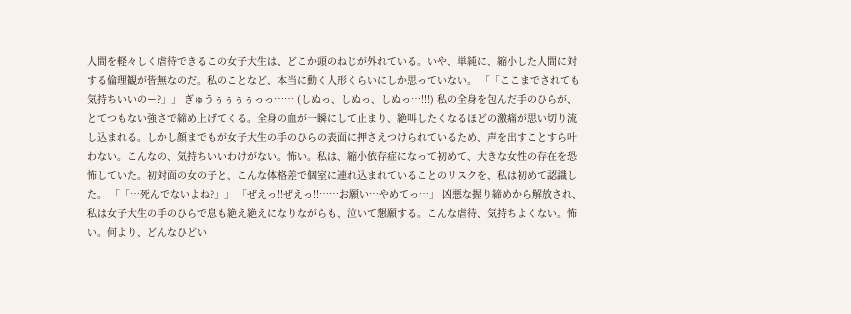人間を軽々しく虐待できるこの女子大生は、どこか頭のねじが外れている。いや、単純に、縮小した人間に対する倫理観が皆無なのだ。私のことなど、本当に動く人形くらいにしか思っていない。 「「ここまでされても気持ちいいのー?」」 ぎゅうぅぅぅぅっっ…… (しぬっ、しぬっ、しぬっ…!!!) 私の全身を包んだ手のひらが、とてつもない強さで締め上げてくる。全身の血が一瞬にして止まり、絶叫したくなるほどの激痛が思い切り流し込まれる。しかし顔までもが女子大生の手のひらの表面に押さえつけられているため、声を出すことすら叶わない。こんなの、気持ちいいわけがない。怖い。私は、縮小依存症になって初めて、大きな女性の存在を恐怖していた。初対面の女の子と、こんな体格差で個室に連れ込まれていることのリスクを、私は初めて認識した。 「「…死んでないよね?」」 「ぜえっ!!ぜえっ!!……お願い…やめてっ…」 凶悪な握り締めから解放され、私は女子大生の手のひらで息も絶え絶えになりながらも、泣いて懇願する。こんな虐待、気持ちよくない。怖い。何より、どんなひどい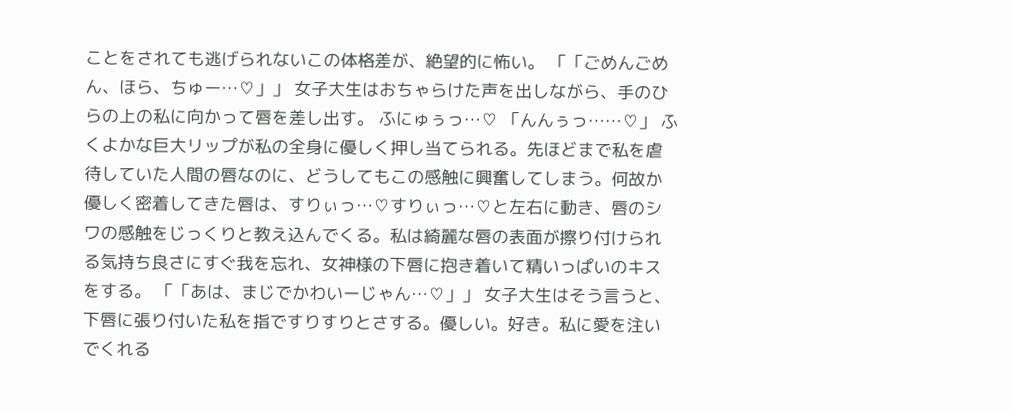ことをされても逃げられないこの体格差が、絶望的に怖い。 「「ごめんごめん、ほら、ちゅー…♡」」 女子大生はおちゃらけた声を出しながら、手のひらの上の私に向かって唇を差し出す。 ふにゅぅっ…♡ 「んんぅっ……♡」 ふくよかな巨大リップが私の全身に優しく押し当てられる。先ほどまで私を虐待していた人間の唇なのに、どうしてもこの感触に興奮してしまう。何故か優しく密着してきた唇は、すりぃっ…♡すりぃっ…♡と左右に動き、唇のシワの感触をじっくりと教え込んでくる。私は綺麗な唇の表面が擦り付けられる気持ち良さにすぐ我を忘れ、女神様の下唇に抱き着いて精いっぱいのキスをする。 「「あは、まじでかわいーじゃん…♡」」 女子大生はそう言うと、下唇に張り付いた私を指ですりすりとさする。優しい。好き。私に愛を注いでくれる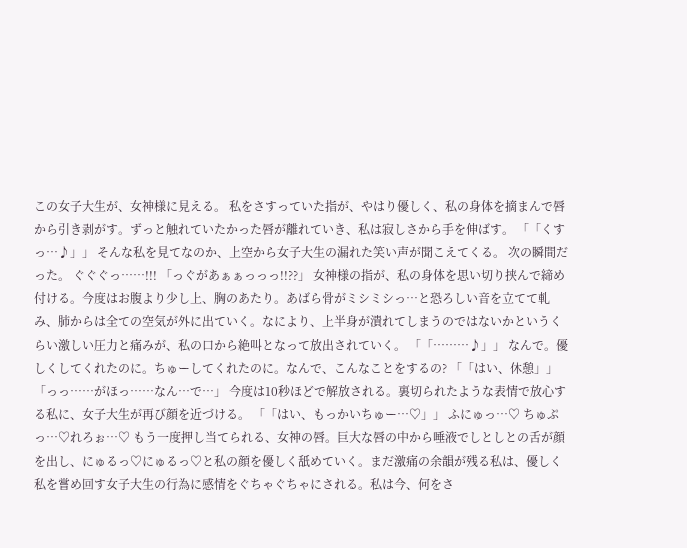この女子大生が、女神様に見える。 私をさすっていた指が、やはり優しく、私の身体を摘まんで唇から引き剥がす。ずっと触れていたかった唇が離れていき、私は寂しさから手を伸ばす。 「「くすっ…♪」」 そんな私を見てなのか、上空から女子大生の漏れた笑い声が聞こえてくる。 次の瞬間だった。 ぐぐぐっ……!!! 「っぐがあぁぁっっっ!!??」 女神様の指が、私の身体を思い切り挟んで締め付ける。今度はお腹より少し上、胸のあたり。あばら骨がミシミシっ…と恐ろしい音を立てて軋み、肺からは全ての空気が外に出ていく。なにより、上半身が潰れてしまうのではないかというくらい激しい圧力と痛みが、私の口から絶叫となって放出されていく。 「「………♪」」 なんで。優しくしてくれたのに。ちゅーしてくれたのに。なんで、こんなことをするの? 「「はい、休憩」」 「っっ……がほっ……なん…で…」 今度は10秒ほどで解放される。裏切られたような表情で放心する私に、女子大生が再び顔を近づける。 「「はい、もっかいちゅー…♡」」 ふにゅっ…♡ ちゅぷっ…♡れろぉ…♡ もう一度押し当てられる、女神の唇。巨大な唇の中から唾液でしとしとの舌が顔を出し、にゅるっ♡にゅるっ♡と私の顔を優しく舐めていく。まだ激痛の余韻が残る私は、優しく私を嘗め回す女子大生の行為に感情をぐちゃぐちゃにされる。私は今、何をさ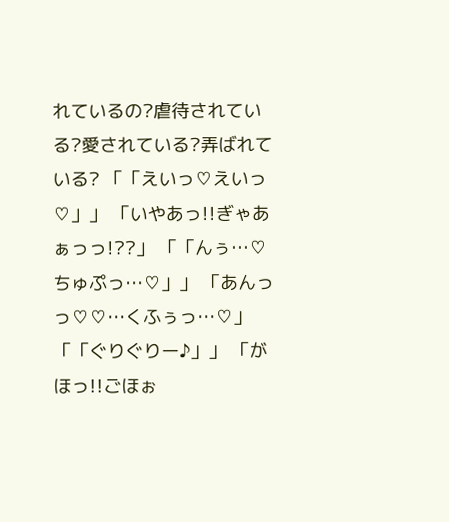れているの?虐待されている?愛されている?弄ばれている? 「「えいっ♡えいっ♡」」 「いやあっ!!ぎゃあぁっっ!??」 「「んぅ…♡ちゅぷっ…♡」」 「あんっっ♡♡…くふぅっ…♡」 「「ぐりぐりー♪」」 「がほっ!!ごほぉ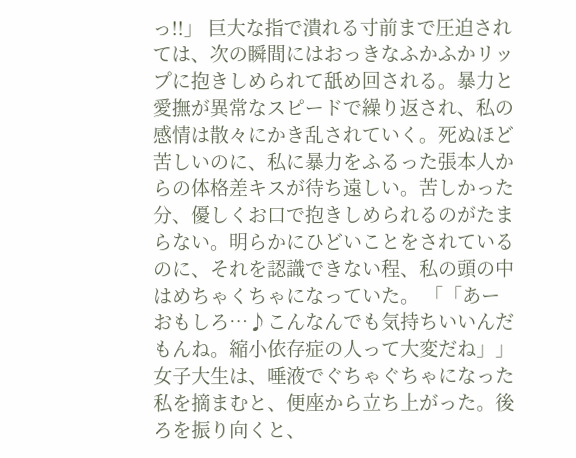っ!!」 巨大な指で潰れる寸前まで圧迫されては、次の瞬間にはおっきなふかふかリップに抱きしめられて舐め回される。暴力と愛撫が異常なスピードで繰り返され、私の感情は散々にかき乱されていく。死ぬほど苦しいのに、私に暴力をふるった張本人からの体格差キスが待ち遠しい。苦しかった分、優しくお口で抱きしめられるのがたまらない。明らかにひどいことをされているのに、それを認識できない程、私の頭の中はめちゃくちゃになっていた。 「「あーおもしろ…♪こんなんでも気持ちいいんだもんね。縮小依存症の人って大変だね」」 女子大生は、唾液でぐちゃぐちゃになった私を摘まむと、便座から立ち上がった。後ろを振り向くと、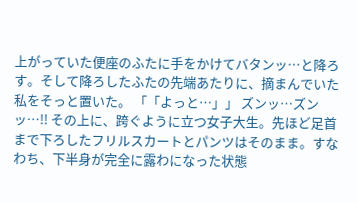上がっていた便座のふたに手をかけてバタンッ…と降ろす。そして降ろしたふたの先端あたりに、摘まんでいた私をそっと置いた。 「「よっと…」」 ズンッ…ズンッ…!! その上に、跨ぐように立つ女子大生。先ほど足首まで下ろしたフリルスカートとパンツはそのまま。すなわち、下半身が完全に露わになった状態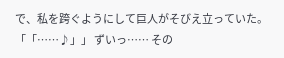で、私を跨ぐようにして巨人がそびえ立っていた。 「「……♪」」 ずいっ…… その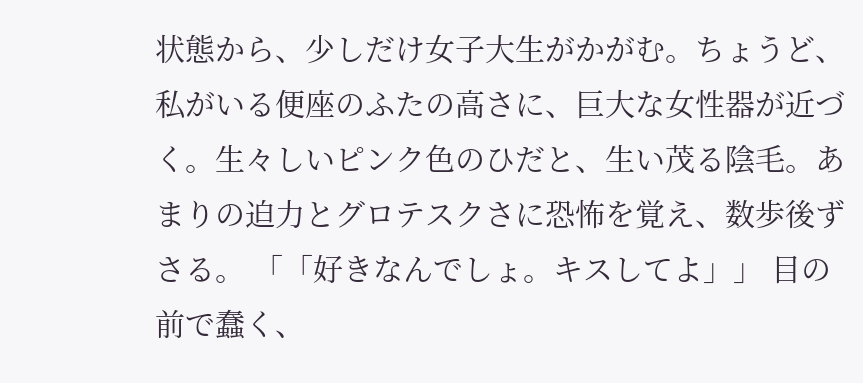状態から、少しだけ女子大生がかがむ。ちょうど、私がいる便座のふたの高さに、巨大な女性器が近づく。生々しいピンク色のひだと、生い茂る陰毛。あまりの迫力とグロテスクさに恐怖を覚え、数歩後ずさる。 「「好きなんでしょ。キスしてよ」」 目の前で蠢く、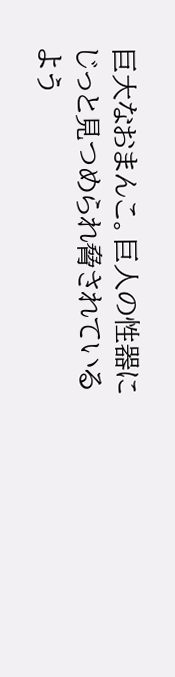巨大なおまんこ。巨人の性器にじっと見つめられ脅されているよう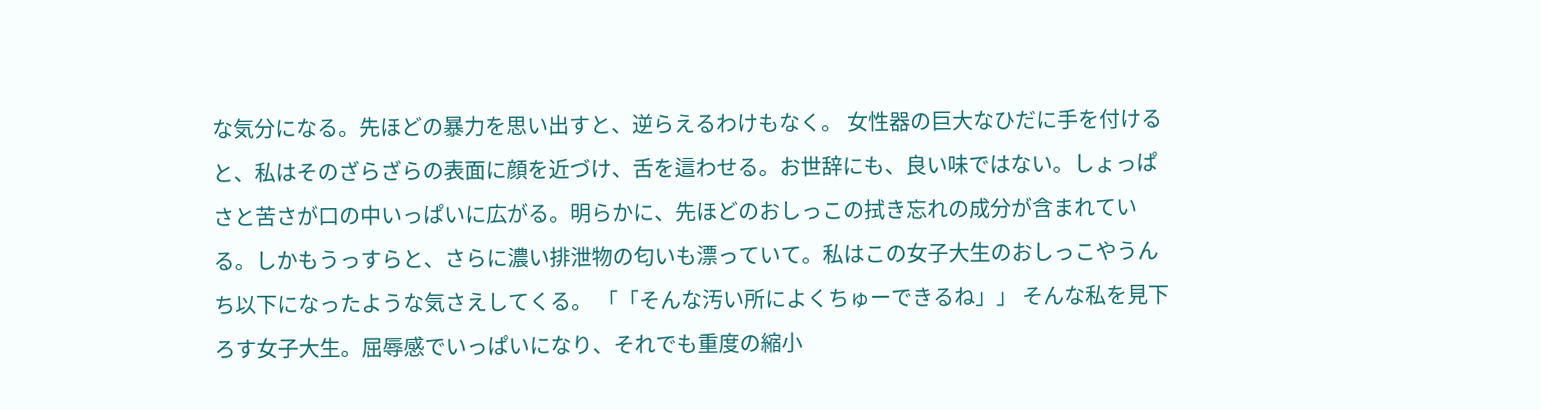な気分になる。先ほどの暴力を思い出すと、逆らえるわけもなく。 女性器の巨大なひだに手を付けると、私はそのざらざらの表面に顔を近づけ、舌を這わせる。お世辞にも、良い味ではない。しょっぱさと苦さが口の中いっぱいに広がる。明らかに、先ほどのおしっこの拭き忘れの成分が含まれている。しかもうっすらと、さらに濃い排泄物の匂いも漂っていて。私はこの女子大生のおしっこやうんち以下になったような気さえしてくる。 「「そんな汚い所によくちゅーできるね」」 そんな私を見下ろす女子大生。屈辱感でいっぱいになり、それでも重度の縮小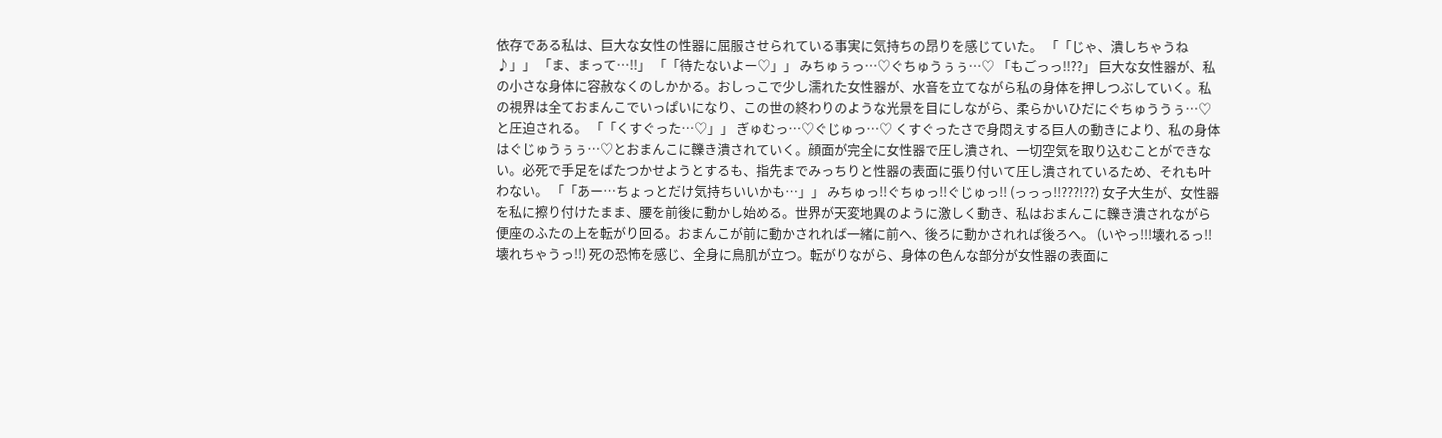依存である私は、巨大な女性の性器に屈服させられている事実に気持ちの昂りを感じていた。 「「じゃ、潰しちゃうね♪」」 「ま、まって…!!」 「「待たないよー♡」」 みちゅぅっ…♡ぐちゅうぅぅ…♡ 「もごっっ!!??」 巨大な女性器が、私の小さな身体に容赦なくのしかかる。おしっこで少し濡れた女性器が、水音を立てながら私の身体を押しつぶしていく。私の視界は全ておまんこでいっぱいになり、この世の終わりのような光景を目にしながら、柔らかいひだにぐちゅううぅ…♡と圧迫される。 「「くすぐった…♡」」 ぎゅむっ…♡ぐじゅっ…♡ くすぐったさで身悶えする巨人の動きにより、私の身体はぐじゅうぅぅ…♡とおまんこに轢き潰されていく。顔面が完全に女性器で圧し潰され、一切空気を取り込むことができない。必死で手足をばたつかせようとするも、指先までみっちりと性器の表面に張り付いて圧し潰されているため、それも叶わない。 「「あー…ちょっとだけ気持ちいいかも…」」 みちゅっ!!ぐちゅっ!!ぐじゅっ!! (っっっ!!???!??) 女子大生が、女性器を私に擦り付けたまま、腰を前後に動かし始める。世界が天変地異のように激しく動き、私はおまんこに轢き潰されながら便座のふたの上を転がり回る。おまんこが前に動かされれば一緒に前へ、後ろに動かされれば後ろへ。 (いやっ!!!壊れるっ!!壊れちゃうっ!!) 死の恐怖を感じ、全身に鳥肌が立つ。転がりながら、身体の色んな部分が女性器の表面に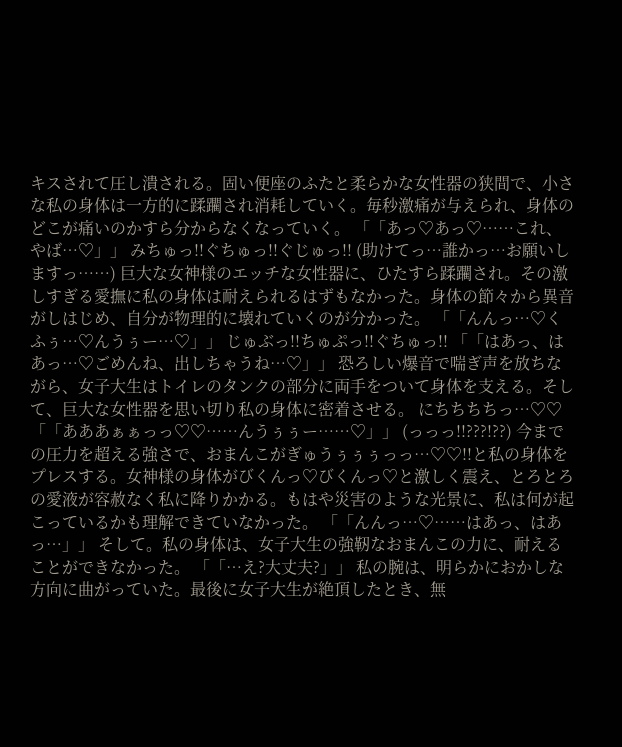キスされて圧し潰される。固い便座のふたと柔らかな女性器の狭間で、小さな私の身体は一方的に蹂躙され消耗していく。毎秒激痛が与えられ、身体のどこが痛いのかすら分からなくなっていく。 「「あっ♡あっ♡……これ、やば…♡」」 みちゅっ!!ぐちゅっ!!ぐじゅっ!! (助けてっ…誰かっ…お願いしますっ……) 巨大な女神様のエッチな女性器に、ひたすら蹂躙され。その激しすぎる愛撫に私の身体は耐えられるはずもなかった。身体の節々から異音がしはじめ、自分が物理的に壊れていくのが分かった。 「「んんっ…♡くふぅ…♡んうぅー…♡」」 じゅぶっ!!ちゅぷっ!!ぐちゅっ!! 「「はあっ、はあっ…♡ごめんね、出しちゃうね…♡」」 恐ろしい爆音で喘ぎ声を放ちながら、女子大生はトイレのタンクの部分に両手をついて身体を支える。そして、巨大な女性器を思い切り私の身体に密着させる。 にちちちちっ…♡♡ 「「あああぁぁっっ♡♡……んうぅぅー……♡」」 (っっっ!!???!??) 今までの圧力を超える強さで、おまんこがぎゅうぅぅぅっっ…♡♡!!と私の身体をプレスする。女神様の身体がびくんっ♡びくんっ♡と激しく震え、とろとろの愛液が容赦なく私に降りかかる。もはや災害のような光景に、私は何が起こっているかも理解できていなかった。 「「んんっ…♡……はあっ、はあっ…」」 そして。私の身体は、女子大生の強靭なおまんこの力に、耐えることができなかった。 「「…え?大丈夫?」」 私の腕は、明らかにおかしな方向に曲がっていた。最後に女子大生が絶頂したとき、無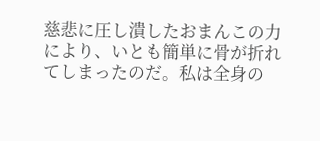慈悲に圧し潰したおまんこの力により、いとも簡単に骨が折れてしまったのだ。私は全身の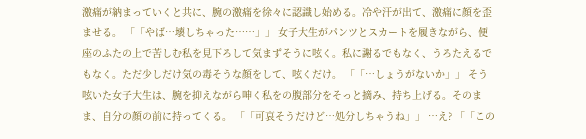激痛が納まっていくと共に、腕の激痛を徐々に認識し始める。冷や汗が出て、激痛に顔を歪ませる。 「「やば…壊しちゃった……」」 女子大生がパンツとスカートを履きながら、便座のふたの上で苦しむ私を見下ろして気まずそうに呟く。私に謝るでもなく、うろたえるでもなく。ただ少しだけ気の毒そうな顔をして、呟くだけ。 「「…しょうがないか」」 そう呟いた女子大生は、腕を抑えながら呻く私をの腹部分をそっと摘み、持ち上げる。そのまま、自分の顔の前に持ってくる。 「「可哀そうだけど…処分しちゃうね」」 …え? 「「この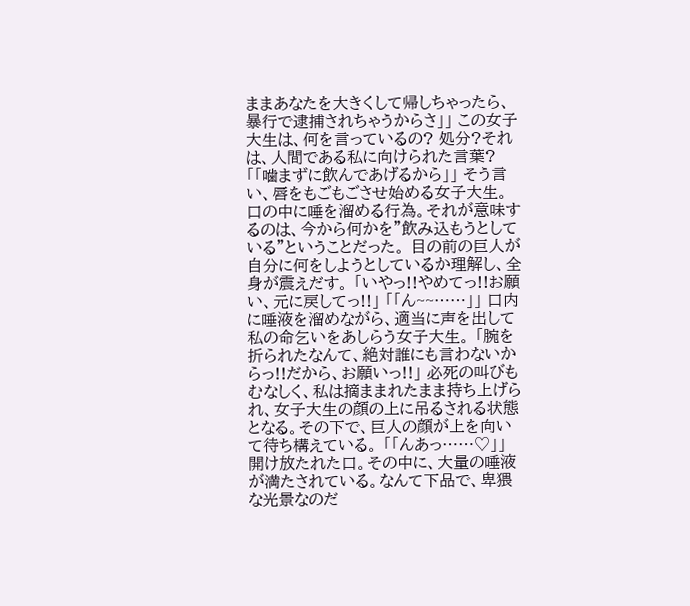ままあなたを大きくして帰しちゃったら、暴行で逮捕されちゃうからさ」」 この女子大生は、何を言っているの? 処分?それは、人間である私に向けられた言葉? 「「噛まずに飲んであげるから」」 そう言い、唇をもごもごさせ始める女子大生。口の中に唾を溜める行為。それが意味するのは、今から何かを"飲み込もうとしている"ということだった。 目の前の巨人が自分に何をしようとしているか理解し、全身が震えだす。 「いやっ!!やめてっ!!お願い、元に戻してっ!!」 「「ん~~……」」 口内に唾液を溜めながら、適当に声を出して私の命乞いをあしらう女子大生。 「腕を折られたなんて、絶対誰にも言わないからっ!!だから、お願いっ!!」 必死の叫びもむなしく、私は摘ままれたまま持ち上げられ、女子大生の顔の上に吊るされる状態となる。その下で、巨人の顔が上を向いて待ち構えている。 「「んあっ……♡」」 開け放たれた口。その中に、大量の唾液が満たされている。なんて下品で、卑猥な光景なのだ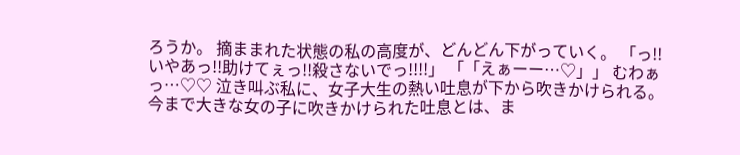ろうか。 摘ままれた状態の私の高度が、どんどん下がっていく。 「っ!!いやあっ!!助けてぇっ!!殺さないでっ!!!!」 「「えぁーー…♡」」 むわぁっ…♡♡ 泣き叫ぶ私に、女子大生の熱い吐息が下から吹きかけられる。今まで大きな女の子に吹きかけられた吐息とは、ま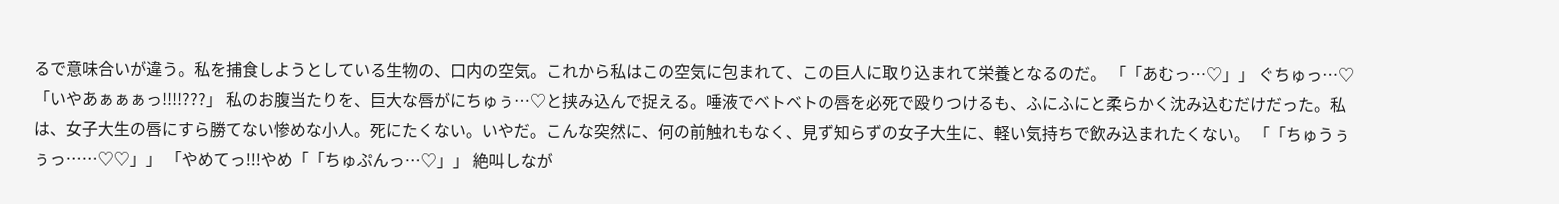るで意味合いが違う。私を捕食しようとしている生物の、口内の空気。これから私はこの空気に包まれて、この巨人に取り込まれて栄養となるのだ。 「「あむっ…♡」」 ぐちゅっ…♡ 「いやあぁぁぁっ!!!!???」 私のお腹当たりを、巨大な唇がにちゅぅ…♡と挟み込んで捉える。唾液でベトベトの唇を必死で殴りつけるも、ふにふにと柔らかく沈み込むだけだった。私は、女子大生の唇にすら勝てない惨めな小人。死にたくない。いやだ。こんな突然に、何の前触れもなく、見ず知らずの女子大生に、軽い気持ちで飲み込まれたくない。 「「ちゅうぅぅっ……♡♡」」 「やめてっ!!!やめ「「ちゅぷんっ…♡」」 絶叫しなが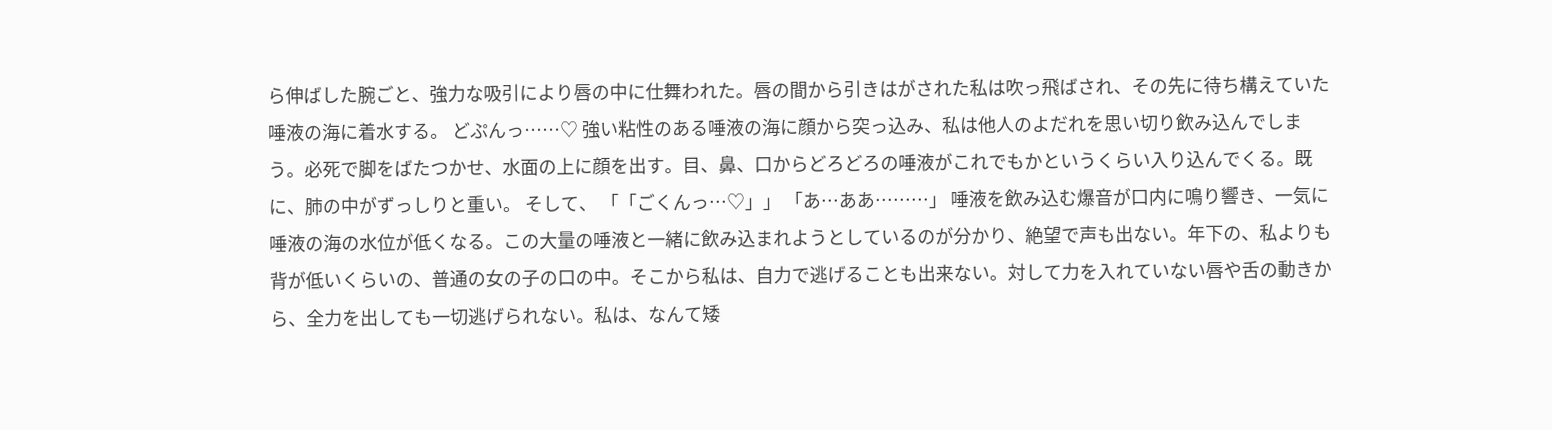ら伸ばした腕ごと、強力な吸引により唇の中に仕舞われた。唇の間から引きはがされた私は吹っ飛ばされ、その先に待ち構えていた唾液の海に着水する。 どぷんっ……♡ 強い粘性のある唾液の海に顔から突っ込み、私は他人のよだれを思い切り飲み込んでしまう。必死で脚をばたつかせ、水面の上に顔を出す。目、鼻、口からどろどろの唾液がこれでもかというくらい入り込んでくる。既に、肺の中がずっしりと重い。 そして、 「「ごくんっ…♡」」 「あ…ああ………」 唾液を飲み込む爆音が口内に鳴り響き、一気に唾液の海の水位が低くなる。この大量の唾液と一緒に飲み込まれようとしているのが分かり、絶望で声も出ない。年下の、私よりも背が低いくらいの、普通の女の子の口の中。そこから私は、自力で逃げることも出来ない。対して力を入れていない唇や舌の動きから、全力を出しても一切逃げられない。私は、なんて矮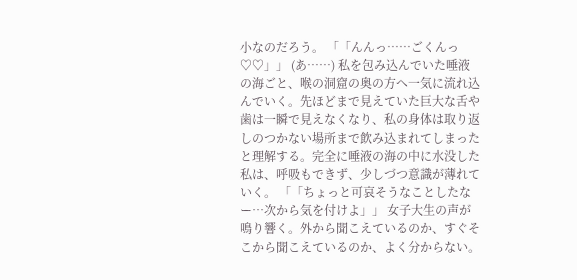小なのだろう。 「「んんっ……ごくんっ♡♡」」 (あ……) 私を包み込んでいた唾液の海ごと、喉の洞窟の奥の方へ一気に流れ込んでいく。先ほどまで見えていた巨大な舌や歯は一瞬で見えなくなり、私の身体は取り返しのつかない場所まで飲み込まれてしまったと理解する。完全に唾液の海の中に水没した私は、呼吸もできず、少しづつ意識が薄れていく。 「「ちょっと可哀そうなことしたなー…次から気を付けよ」」 女子大生の声が鳴り響く。外から聞こえているのか、すぐそこから聞こえているのか、よく分からない。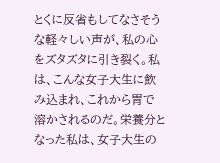とくに反省もしてなさそうな軽々しい声が、私の心をズタズタに引き裂く。私は、こんな女子大生に飲み込まれ、これから胃で溶かされるのだ。栄養分となった私は、女子大生の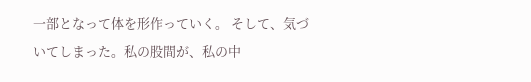一部となって体を形作っていく。 そして、気づいてしまった。私の股間が、私の中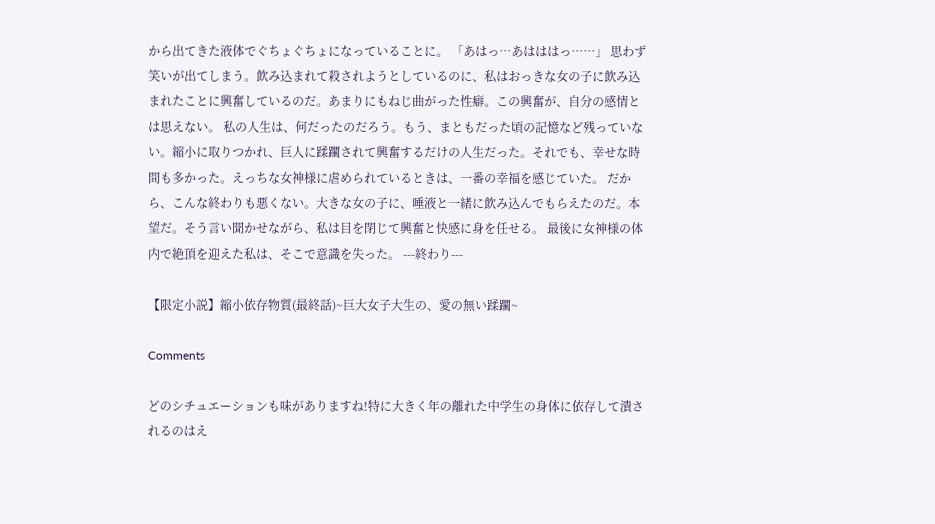から出てきた液体でぐちょぐちょになっていることに。 「あはっ…あはははっ……」 思わず笑いが出てしまう。飲み込まれて殺されようとしているのに、私はおっきな女の子に飲み込まれたことに興奮しているのだ。あまりにもねじ曲がった性癖。この興奮が、自分の感情とは思えない。 私の人生は、何だったのだろう。もう、まともだった頃の記憶など残っていない。縮小に取りつかれ、巨人に蹂躙されて興奮するだけの人生だった。それでも、幸せな時間も多かった。えっちな女神様に虐められているときは、一番の幸福を感じていた。 だから、こんな終わりも悪くない。大きな女の子に、唾液と一緒に飲み込んでもらえたのだ。本望だ。そう言い聞かせながら、私は目を閉じて興奮と快感に身を任せる。 最後に女神様の体内で絶頂を迎えた私は、そこで意識を失った。 ---終わり---

【限定小説】縮小依存物質(最終話)~巨大女子大生の、愛の無い蹂躙~

Comments

どのシチュエーションも味がありますね!特に大きく年の離れた中学生の身体に依存して潰されるのはえ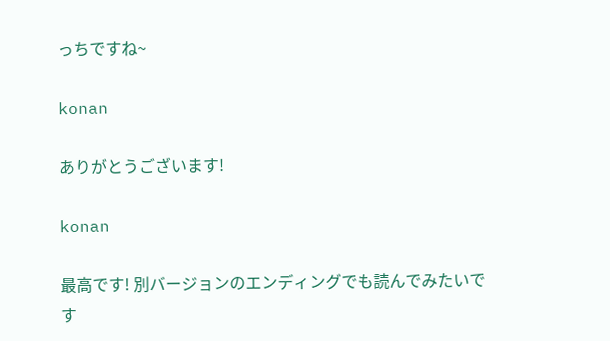っちですね~

konan

ありがとうございます!

konan

最高です! 別バージョンのエンディングでも読んでみたいです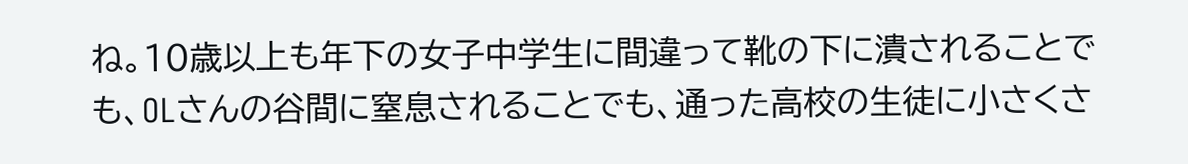ね。10歳以上も年下の女子中学生に間違って靴の下に潰されることでも、OLさんの谷間に窒息されることでも、通った高校の生徒に小さくさ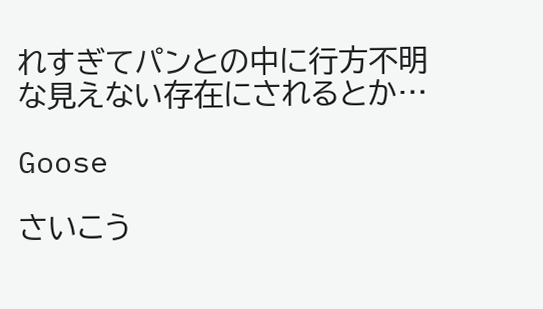れすぎてパンとの中に行方不明な見えない存在にされるとか…

Goose

さいこう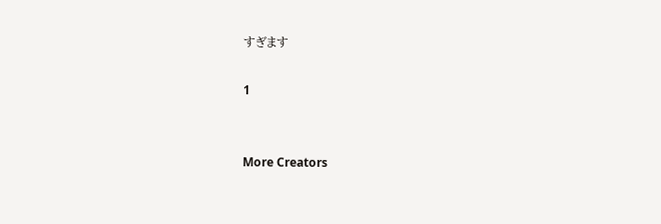すぎます

1


More Creators